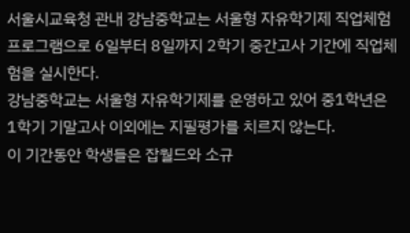서울시교육청 관내 강남중학교는 서울형 자유학기제 직업체험 프로그램으로 6일부터 8일까지 2학기 중간고사 기간에 직업체험을 실시한다.
강남중학교는 서울형 자유학기제를 운영하고 있어 중1학년은 1학기 기말고사 이외에는 지필평가를 치르지 않는다.
이 기간동안 학생들은 잡월드와 소규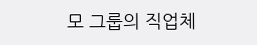모 그룹의 직업체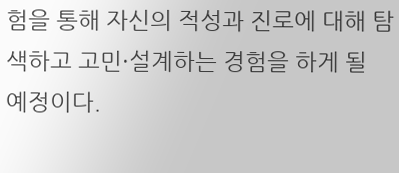험을 통해 자신의 적성과 진로에 대해 탐색하고 고민·설계하는 경험을 하게 될 예정이다.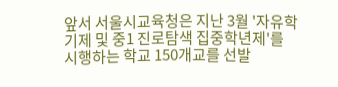앞서 서울시교육청은 지난 3월 '자유학기제 및 중1 진로탐색 집중학년제'를 시행하는 학교 150개교를 선발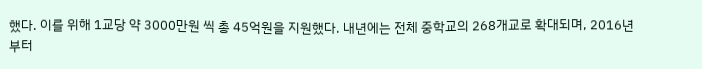했다. 이를 위해 1교당 약 3000만원 씩 총 45억원을 지원했다. 내년에는 전체 중학교의 268개교로 확대되며, 2016년부터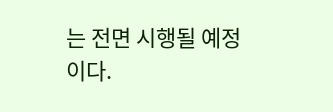는 전면 시행될 예정이다.